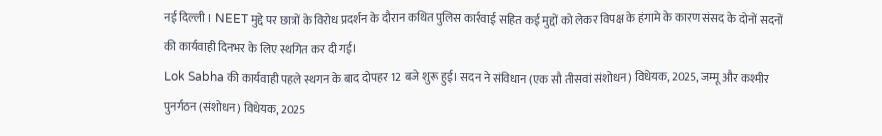नई दिल्ली । NEET मुद्दे पर छात्रों के विरोध प्रदर्शन के दौरान कथित पुलिस कार्रवाई सहित कई मुद्दों को लेकर विपक्ष के हंगामे के कारण संसद के दोनों सदनों की कार्यवाही दिनभर के लिए स्थगित कर दी गई।
Lok Sabha की कार्यवाही पहले स्थगन के बाद दोपहर 12 बजे शुरू हुई। सदन ने संविधान (एक सौ तीसवां संशोधन) विधेयक, 2025, जम्मू और कश्मीर पुनर्गठन (संशोधन) विधेयक, 2025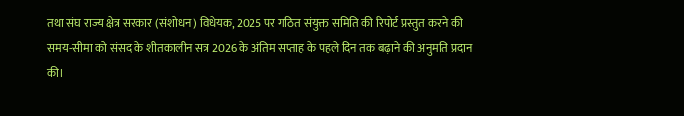तथा संघ राज्य क्षेत्र सरकार (संशोधन) विधेयक, 2025 पर गठित संयुक्त समिति की रिपोर्ट प्रस्तुत करने की समय-सीमा को संसद के शीतकालीन सत्र 2026 के अंतिम सप्ताह के पहले दिन तक बढ़ाने की अनुमति प्रदान की।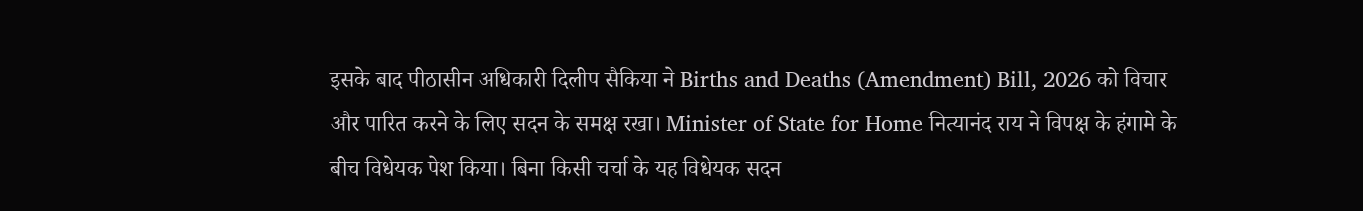इसके बाद पीठासीन अधिकारी दिलीप सैकिया ने Births and Deaths (Amendment) Bill, 2026 को विचार और पारित करने के लिए सदन के समक्ष रखा। Minister of State for Home नित्यानंद राय ने विपक्ष के हंगामे के बीच विधेयक पेश किया। बिना किसी चर्चा के यह विधेयक सदन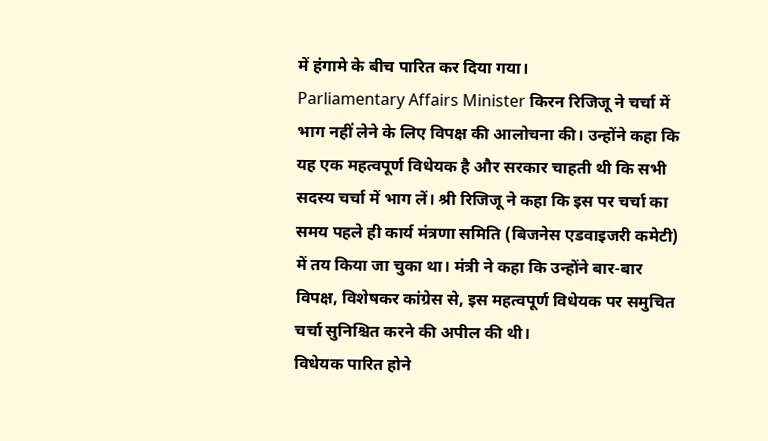में हंगामे के बीच पारित कर दिया गया।
Parliamentary Affairs Minister किरन रिजिजू ने चर्चा में भाग नहीं लेने के लिए विपक्ष की आलोचना की। उन्होंने कहा कि यह एक महत्वपूर्ण विधेयक है और सरकार चाहती थी कि सभी सदस्य चर्चा में भाग लें। श्री रिजिजू ने कहा कि इस पर चर्चा का समय पहले ही कार्य मंत्रणा समिति (बिजनेस एडवाइजरी कमेटी) में तय किया जा चुका था। मंत्री ने कहा कि उन्होंने बार-बार विपक्ष, विशेषकर कांग्रेस से, इस महत्वपूर्ण विधेयक पर समुचित चर्चा सुनिश्चित करने की अपील की थी।
विधेयक पारित होने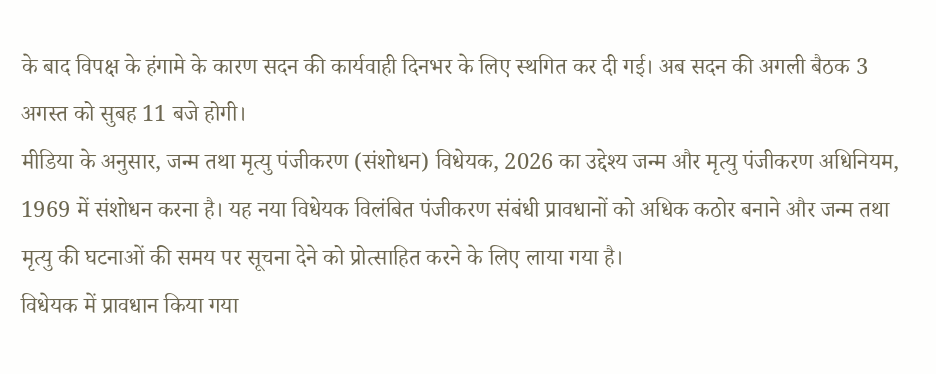के बाद विपक्ष के हंगामे के कारण सदन की कार्यवाही दिनभर के लिए स्थगित कर दी गई। अब सदन की अगली बैठक 3 अगस्त को सुबह 11 बजे होगी।
मीडिया के अनुसार, जन्म तथा मृत्यु पंजीकरण (संशोधन) विधेयक, 2026 का उद्देश्य जन्म और मृत्यु पंजीकरण अधिनियम, 1969 में संशोधन करना है। यह नया विधेयक विलंबित पंजीकरण संबंधी प्रावधानों को अधिक कठोर बनाने और जन्म तथा मृत्यु की घटनाओं की समय पर सूचना देने को प्रोत्साहित करने के लिए लाया गया है।
विधेयक में प्रावधान किया गया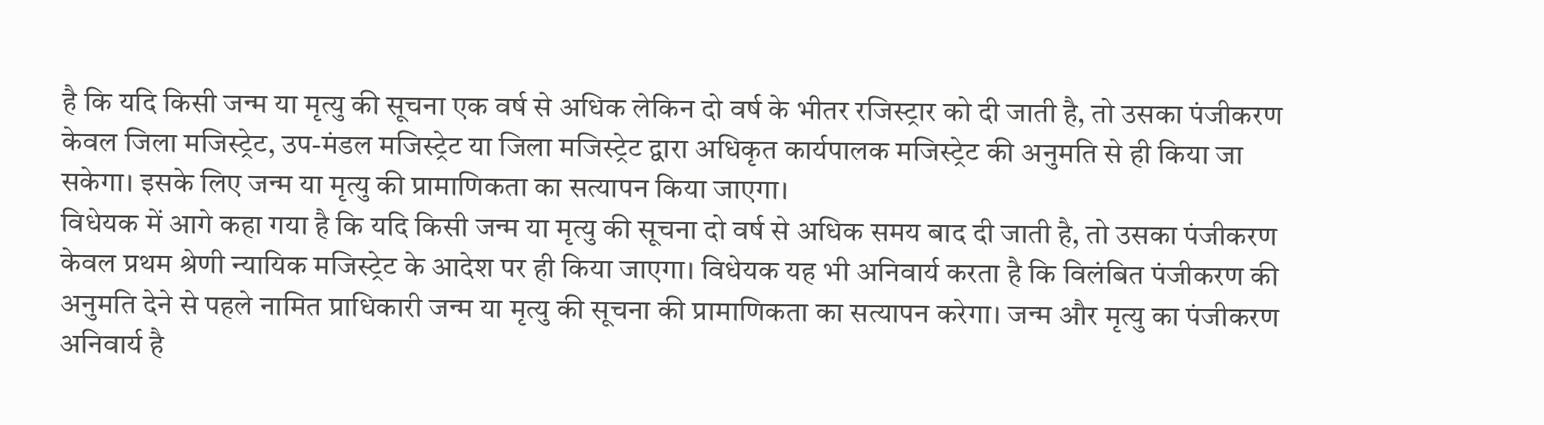है कि यदि किसी जन्म या मृत्यु की सूचना एक वर्ष से अधिक लेकिन दो वर्ष के भीतर रजिस्ट्रार को दी जाती है, तो उसका पंजीकरण केवल जिला मजिस्ट्रेट, उप-मंडल मजिस्ट्रेट या जिला मजिस्ट्रेट द्वारा अधिकृत कार्यपालक मजिस्ट्रेट की अनुमति से ही किया जा सकेगा। इसके लिए जन्म या मृत्यु की प्रामाणिकता का सत्यापन किया जाएगा।
विधेयक में आगे कहा गया है कि यदि किसी जन्म या मृत्यु की सूचना दो वर्ष से अधिक समय बाद दी जाती है, तो उसका पंजीकरण केवल प्रथम श्रेणी न्यायिक मजिस्ट्रेट के आदेश पर ही किया जाएगा। विधेयक यह भी अनिवार्य करता है कि विलंबित पंजीकरण की अनुमति देने से पहले नामित प्राधिकारी जन्म या मृत्यु की सूचना की प्रामाणिकता का सत्यापन करेगा। जन्म और मृत्यु का पंजीकरण अनिवार्य है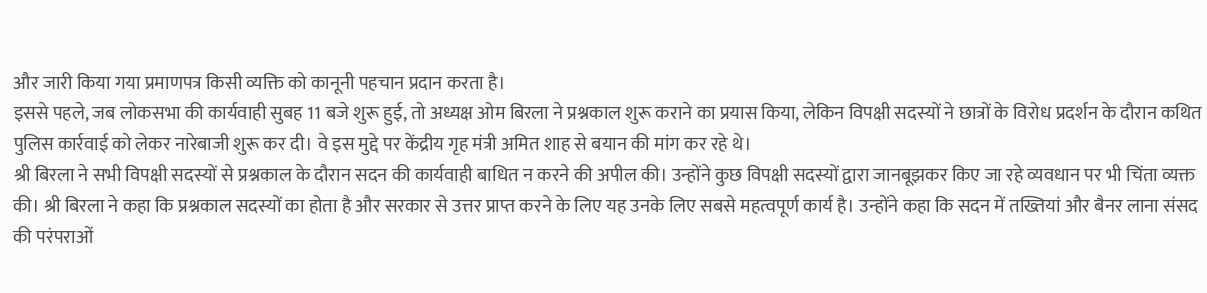और जारी किया गया प्रमाणपत्र किसी व्यक्ति को कानूनी पहचान प्रदान करता है।
इससे पहले, जब लोकसभा की कार्यवाही सुबह 11 बजे शुरू हुई, तो अध्यक्ष ओम बिरला ने प्रश्नकाल शुरू कराने का प्रयास किया, लेकिन विपक्षी सदस्यों ने छात्रों के विरोध प्रदर्शन के दौरान कथित पुलिस कार्रवाई को लेकर नारेबाजी शुरू कर दी। वे इस मुद्दे पर केंद्रीय गृह मंत्री अमित शाह से बयान की मांग कर रहे थे।
श्री बिरला ने सभी विपक्षी सदस्यों से प्रश्नकाल के दौरान सदन की कार्यवाही बाधित न करने की अपील की। उन्होंने कुछ विपक्षी सदस्यों द्वारा जानबूझकर किए जा रहे व्यवधान पर भी चिंता व्यक्त की। श्री बिरला ने कहा कि प्रश्नकाल सदस्यों का होता है और सरकार से उत्तर प्राप्त करने के लिए यह उनके लिए सबसे महत्वपूर्ण कार्य है। उन्होंने कहा कि सदन में तख्तियां और बैनर लाना संसद की परंपराओं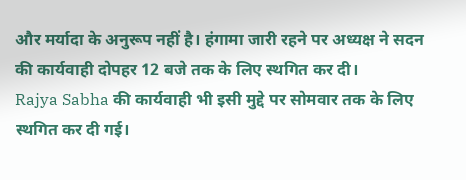और मर्यादा के अनुरूप नहीं है। हंगामा जारी रहने पर अध्यक्ष ने सदन की कार्यवाही दोपहर 12 बजे तक के लिए स्थगित कर दी।
Rajya Sabha की कार्यवाही भी इसी मुद्दे पर सोमवार तक के लिए स्थगित कर दी गई।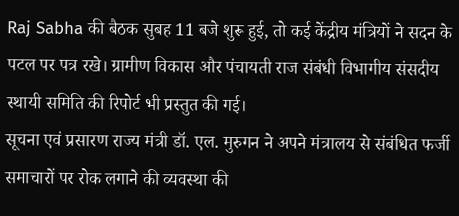Raj Sabha की बैठक सुबह 11 बजे शुरू हुई, तो कई केंद्रीय मंत्रियों ने सदन के पटल पर पत्र रखे। ग्रामीण विकास और पंचायती राज संबंधी विभागीय संसदीय स्थायी समिति की रिपोर्ट भी प्रस्तुत की गई।
सूचना एवं प्रसारण राज्य मंत्री डॉ. एल. मुरुगन ने अपने मंत्रालय से संबंधित फर्जी समाचारों पर रोक लगाने की व्यवस्था की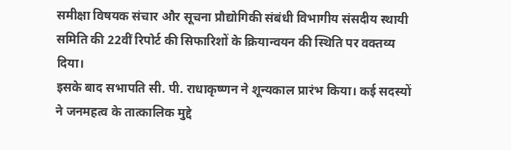समीक्षा विषयक संचार और सूचना प्रौद्योगिकी संबंधी विभागीय संसदीय स्थायी समिति की 22वीं रिपोर्ट की सिफारिशों के क्रियान्वयन की स्थिति पर वक्तव्य दिया।
इसके बाद सभापति सी. पी. राधाकृष्णन ने शून्यकाल प्रारंभ किया। कई सदस्यों ने जनमहत्व के तात्कालिक मुद्दे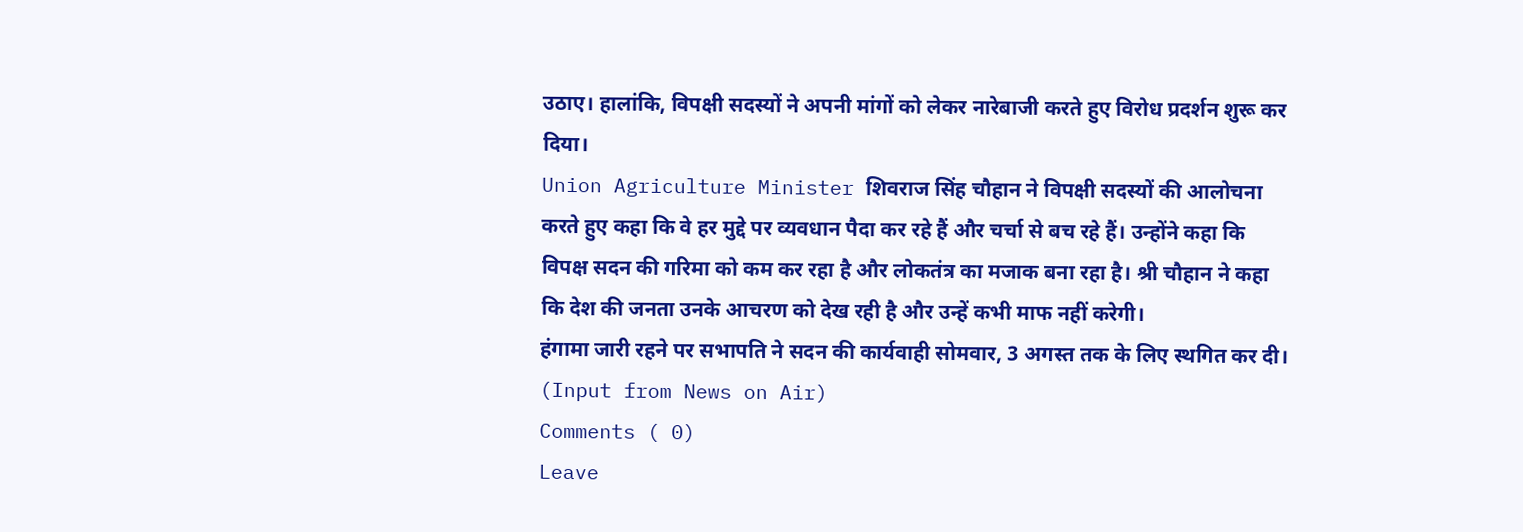उठाए। हालांकि, विपक्षी सदस्यों ने अपनी मांगों को लेकर नारेबाजी करते हुए विरोध प्रदर्शन शुरू कर दिया।
Union Agriculture Minister शिवराज सिंह चौहान ने विपक्षी सदस्यों की आलोचना करते हुए कहा कि वे हर मुद्दे पर व्यवधान पैदा कर रहे हैं और चर्चा से बच रहे हैं। उन्होंने कहा कि विपक्ष सदन की गरिमा को कम कर रहा है और लोकतंत्र का मजाक बना रहा है। श्री चौहान ने कहा कि देश की जनता उनके आचरण को देख रही है और उन्हें कभी माफ नहीं करेगी।
हंगामा जारी रहने पर सभापति ने सदन की कार्यवाही सोमवार, 3 अगस्त तक के लिए स्थगित कर दी।
(Input from News on Air)
Comments ( 0)
Leave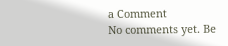a Comment
No comments yet. Be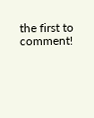the first to comment!